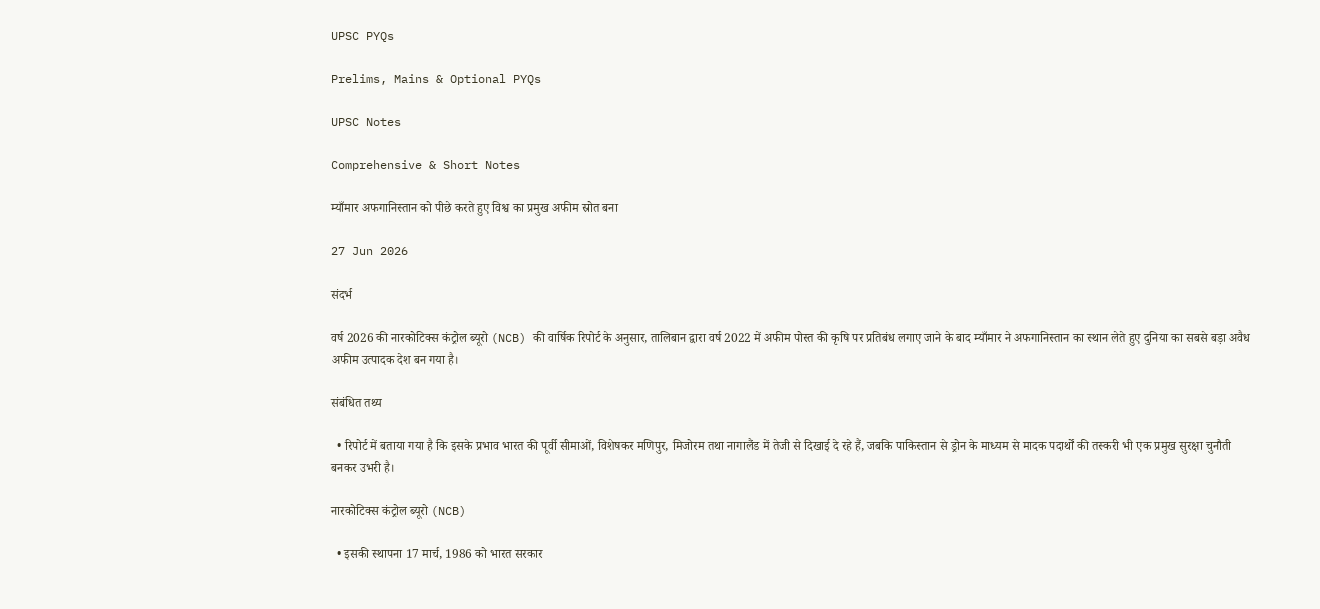UPSC PYQs

Prelims, Mains & Optional PYQs

UPSC Notes

Comprehensive & Short Notes

म्याँमार अफगानिस्तान को पीछे करते हुए विश्व का प्रमुख अफीम स्रोत बना

27 Jun 2026

संदर्भ

वर्ष 2026 की नारकोटिक्स कंट्रोल ब्यूरो (NCB) की वार्षिक रिपोर्ट के अनुसार, तालिबान द्वारा वर्ष 2022 में अफीम पोस्त की कृषि पर प्रतिबंध लगाए जाने के बाद म्याँमार ने अफगानिस्तान का स्थान लेते हुए दुनिया का सबसे बड़ा अवैध अफीम उत्पादक देश बन गया है।

संबंधित तथ्य

  • रिपोर्ट में बताया गया है कि इसके प्रभाव भारत की पूर्वी सीमाओं, विशेषकर मणिपुर, मिजोरम तथा नागालैंड में तेजी से दिखाई दे रहे हैं, जबकि पाकिस्तान से ड्रोन के माध्यम से मादक पदार्थों की तस्करी भी एक प्रमुख सुरक्षा चुनौती बनकर उभरी है।

नारकोटिक्स कंट्रोल ब्यूरो (NCB)

  • इसकी स्थापना 17 मार्च, 1986 को भारत सरकार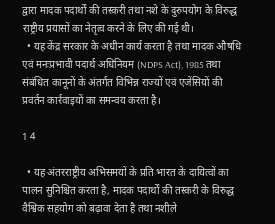द्वारा मादक पदार्थों की तस्करी तथा नशे के दुरुपयोग के विरुद्ध राष्ट्रीय प्रयासों का नेतृत्व करने के लिए की गई थी।
  • यह केंद्र सरकार के अधीन कार्य करता है तथा मादक औषधि एवं मनःप्रभावी पदार्थ अधिनियम (NDPS Act), 1985 तथा संबंधित कानूनों के अंतर्गत विभिन्न राज्यों एवं एजेंसियों की प्रवर्तन कार्रवाइयों का समन्वय करता है।

1 4

  • यह अंतरराष्ट्रीय अभिसमयों के प्रति भारत के दायित्वों का पालन सुनिश्चित करता है, मादक पदार्थों की तस्करी के विरुद्ध वैश्विक सहयोग को बढ़ावा देता है तथा नशीले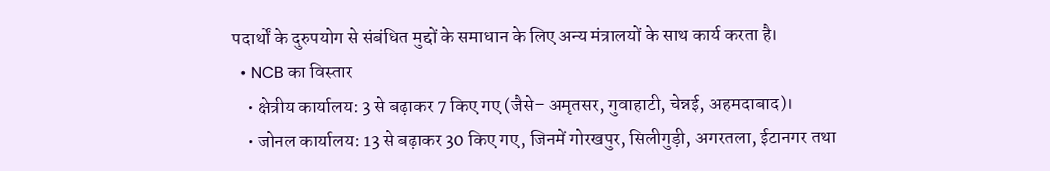पदार्थों के दुरुपयोग से संबंधित मुद्दों के समाधान के लिए अन्य मंत्रालयों के साथ कार्य करता है।
  • NCB का विस्तार
    • क्षेत्रीय कार्यालय: 3 से बढ़ाकर 7 किए गए (जैसे– अमृतसर, गुवाहाटी, चेन्नई, अहमदाबाद)।
    • जोनल कार्यालय: 13 से बढ़ाकर 30 किए गए, जिनमें गोरखपुर, सिलीगुड़ी, अगरतला, ईटानगर तथा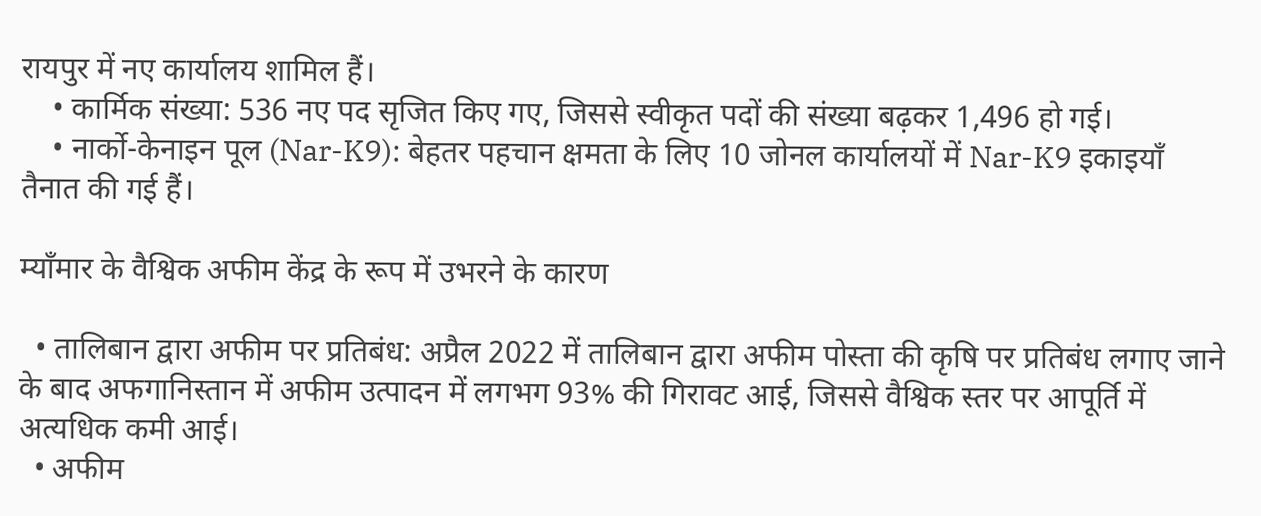रायपुर में नए कार्यालय शामिल हैं।
    • कार्मिक संख्या: 536 नए पद सृजित किए गए, जिससे स्वीकृत पदों की संख्या बढ़कर 1,496 हो गई।
    • नार्को-केनाइन पूल (Nar-K9): बेहतर पहचान क्षमता के लिए 10 जोनल कार्यालयों में Nar-K9 इकाइयाँ तैनात की गई हैं।

म्याँमार के वैश्विक अफीम केंद्र के रूप में उभरने के कारण

  • तालिबान द्वारा अफीम पर प्रतिबंध: अप्रैल 2022 में तालिबान द्वारा अफीम पोस्ता की कृषि पर प्रतिबंध लगाए जाने के बाद अफगानिस्तान में अफीम उत्पादन में लगभग 93% की गिरावट आई, जिससे वैश्विक स्तर पर आपूर्ति में अत्यधिक कमी आई।
  • अफीम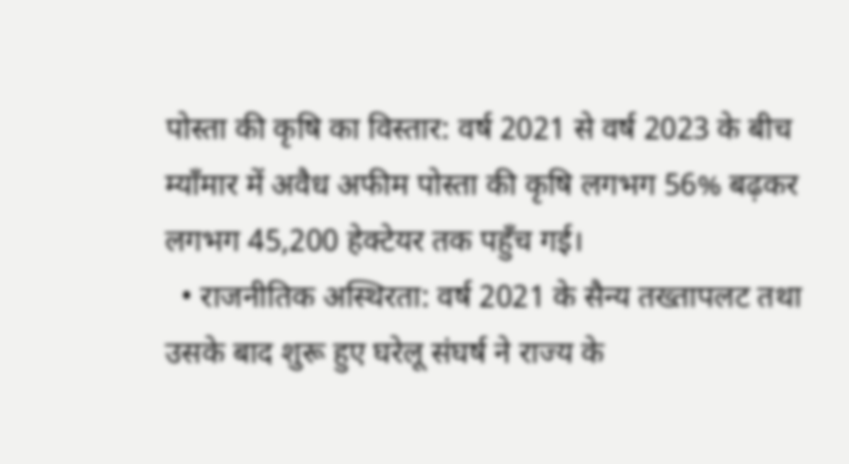पोस्ता की कृषि का विस्तार: वर्ष 2021 से वर्ष 2023 के बीच म्याँमार में अवैध अफीम पोस्ता की कृषि लगभग 56% बढ़कर लगभग 45,200 हेक्टेयर तक पहुँच गई।
  • राजनीतिक अस्थिरता: वर्ष 2021 के सैन्य तख्तापलट तथा उसके बाद शुरू हुए घरेलू संघर्ष ने राज्य के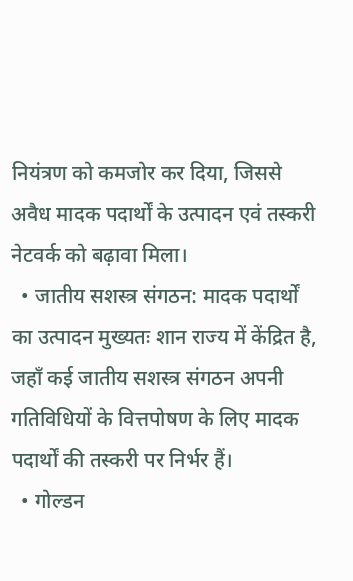नियंत्रण को कमजोर कर दिया, जिससे अवैध मादक पदार्थों के उत्पादन एवं तस्करी नेटवर्क को बढ़ावा मिला।
  • जातीय सशस्त्र संगठन: मादक पदार्थों का उत्पादन मुख्यतः शान राज्य में केंद्रित है, जहाँ कई जातीय सशस्त्र संगठन अपनी गतिविधियों के वित्तपोषण के लिए मादक पदार्थों की तस्करी पर निर्भर हैं।
  • गोल्डन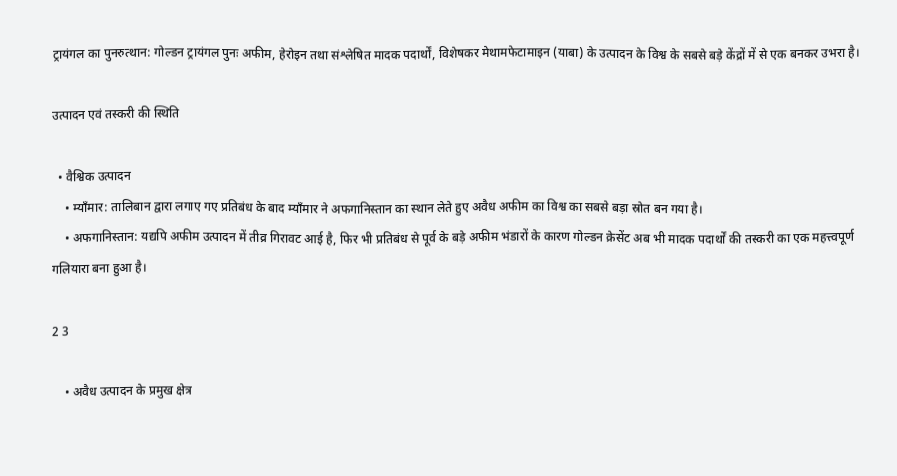ट्रायंगल का पुनरुत्थान: गोल्डन ट्रायंगल पुनः अफीम, हेरोइन तथा संश्लेषित मादक पदार्थों, विशेषकर मेथामफेटामाइन (याबा) के उत्पादन के विश्व के सबसे बड़े केंद्रों में से एक बनकर उभरा है।

उत्पादन एवं तस्करी की स्थिति

  • वैश्विक उत्पादन
    • म्याँमार: तालिबान द्वारा लगाए गए प्रतिबंध के बाद म्याँमार ने अफगानिस्तान का स्थान लेते हुए अवैध अफीम का विश्व का सबसे बड़ा स्रोत बन गया है।
    • अफगानिस्तान: यद्यपि अफीम उत्पादन में तीव्र गिरावट आई है, फिर भी प्रतिबंध से पूर्व के बड़े अफीम भंडारों के कारण गोल्डन क्रेसेंट अब भी मादक पदार्थों की तस्करी का एक महत्त्वपूर्ण गलियारा बना हुआ है।

2 3

    • अवैध उत्पादन के प्रमुख क्षेत्र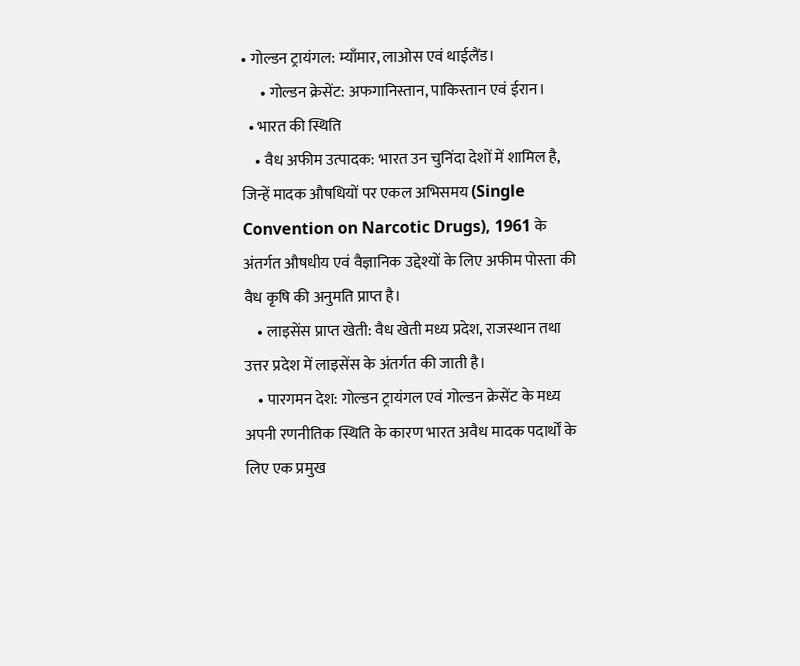• गोल्डन ट्रायंगल: म्याँमार, लाओस एवं थाईलैंड।
      • गोल्डन क्रेसेंट: अफगानिस्तान, पाकिस्तान एवं ईरान।
  • भारत की स्थिति
    • वैध अफीम उत्पादक: भारत उन चुनिंदा देशों में शामिल है, जिन्हें मादक औषधियों पर एकल अभिसमय (Single Convention on Narcotic Drugs), 1961 के अंतर्गत औषधीय एवं वैज्ञानिक उद्देश्यों के लिए अफीम पोस्ता की वैध कृषि की अनुमति प्राप्त है।
    • लाइसेंस प्राप्त खेती: वैध खेती मध्य प्रदेश, राजस्थान तथा उत्तर प्रदेश में लाइसेंस के अंतर्गत की जाती है।
    • पारगमन देश: गोल्डन ट्रायंगल एवं गोल्डन क्रेसेंट के मध्य अपनी रणनीतिक स्थिति के कारण भारत अवैध मादक पदार्थों के लिए एक प्रमुख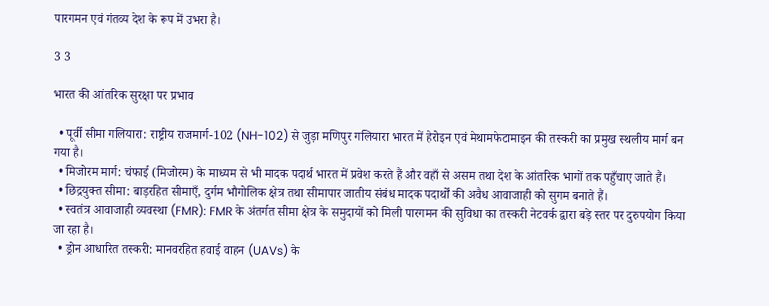पारगमन एवं गंतव्य देश के रूप में उभरा है।

3 3

भारत की आंतरिक सुरक्षा पर प्रभाव

  • पूर्वी सीमा गलियारा: राष्ट्रीय राजमार्ग-102 (NH-102) से जुड़ा मणिपुर गलियारा भारत में हेरोइन एवं मेथामफेटामाइन की तस्करी का प्रमुख स्थलीय मार्ग बन गया है।
  • मिजोरम मार्ग: चंफाई (मिजोरम) के माध्यम से भी मादक पदार्थ भारत में प्रवेश करते हैं और वहाँ से असम तथा देश के आंतरिक भागों तक पहुँचाए जाते हैं।
  • छिद्रयुक्त सीमा: बाड़रहित सीमाएँ, दुर्गम भौगोलिक क्षेत्र तथा सीमापार जातीय संबंध मादक पदार्थों की अवैध आवाजाही को सुगम बनाते हैं।
  • स्वतंत्र आवाजाही व्यवस्था (FMR): FMR के अंतर्गत सीमा क्षेत्र के समुदायों को मिली पारगमन की सुविधा का तस्करी नेटवर्क द्वारा बड़े स्तर पर दुरुपयोग किया जा रहा है।
  • ड्रोन आधारित तस्करी: मानवरहित हवाई वाहन (UAVs) के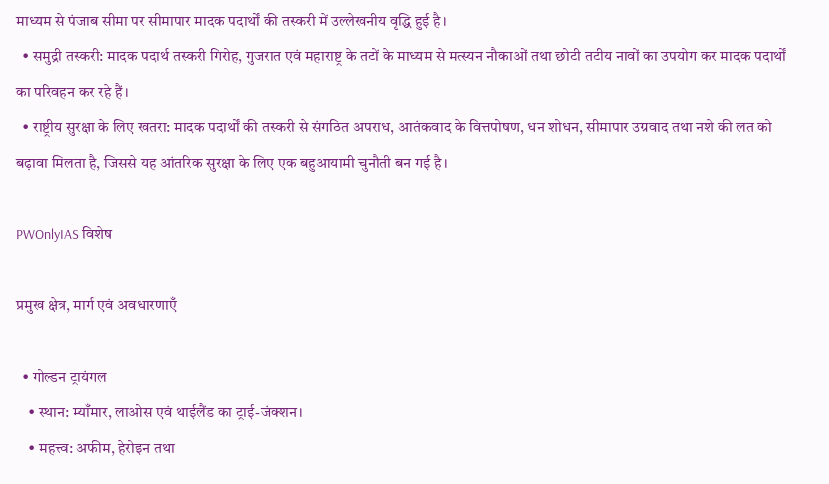माध्यम से पंजाब सीमा पर सीमापार मादक पदार्थों की तस्करी में उल्लेखनीय वृद्धि हुई है।
  • समुद्री तस्करी: मादक पदार्थ तस्करी गिरोह, गुजरात एवं महाराष्ट्र के तटों के माध्यम से मत्स्यन नौकाओं तथा छोटी तटीय नावों का उपयोग कर मादक पदार्थों का परिवहन कर रहे हैं।
  • राष्ट्रीय सुरक्षा के लिए खतरा: मादक पदार्थों की तस्करी से संगठित अपराध, आतंकवाद के वित्तपोषण, धन शोधन, सीमापार उग्रवाद तथा नशे की लत को बढ़ावा मिलता है, जिससे यह आंतरिक सुरक्षा के लिए एक बहुआयामी चुनौती बन गई है।

PWOnlyIAS विशेष

प्रमुख क्षेत्र, मार्ग एवं अवधारणाएँ

  • गोल्डन ट्रायंगल
    • स्थान: म्याँमार, लाओस एवं थाईलैंड का ट्राई-जंक्शन।
    • महत्त्व: अफीम, हेरोइन तथा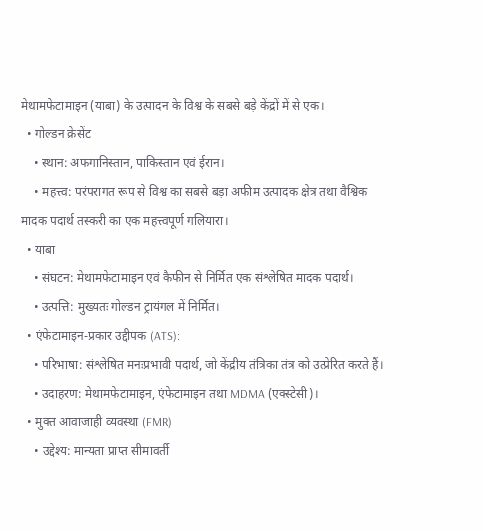मेथामफेटामाइन (याबा) के उत्पादन के विश्व के सबसे बड़े केंद्रों में से एक।
  • गोल्डन क्रेसेंट
    • स्थान: अफगानिस्तान, पाकिस्तान एवं ईरान।
    • महत्त्व: परंपरागत रूप से विश्व का सबसे बड़ा अफीम उत्पादक क्षेत्र तथा वैश्विक मादक पदार्थ तस्करी का एक महत्त्वपूर्ण गलियारा।
  • याबा
    • संघटन: मेथामफेटामाइन एवं कैफीन से निर्मित एक संश्लेषित मादक पदार्थ।
    • उत्पत्ति: मुख्यतः गोल्डन ट्रायंगल में निर्मित।
  • एंफेटामाइन-प्रकार उद्दीपक (ATS):
    • परिभाषा: संश्लेषित मनःप्रभावी पदार्थ, जो केंद्रीय तंत्रिका तंत्र को उत्प्रेरित करते हैं।
    • उदाहरण: मेथामफेटामाइन, एंफेटामाइन तथा MDMA (एक्स्टेसी)।
  • मुक्त आवाजाही व्यवस्था (FMR)
    • उद्देश्य: मान्यता प्राप्त सीमावर्ती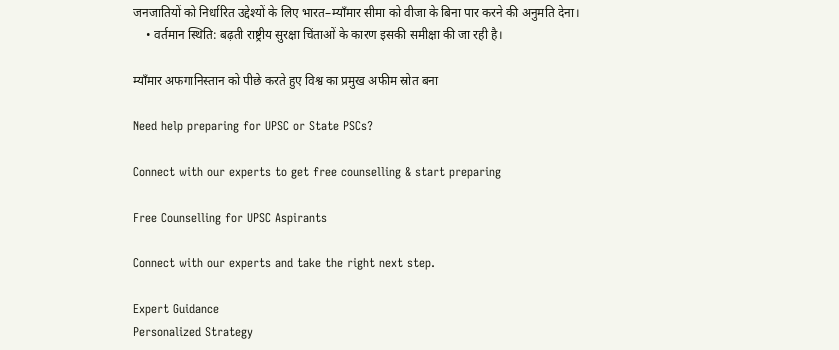जनजातियों को निर्धारित उद्देश्यों के लिए भारत–म्याँमार सीमा को वीजा के बिना पार करने की अनुमति देना।
    • वर्तमान स्थिति: बढ़ती राष्ट्रीय सुरक्षा चिंताओं के कारण इसकी समीक्षा की जा रही है।

म्याँमार अफगानिस्तान को पीछे करते हुए विश्व का प्रमुख अफीम स्रोत बना

Need help preparing for UPSC or State PSCs?

Connect with our experts to get free counselling & start preparing

Free Counselling for UPSC Aspirants

Connect with our experts and take the right next step.

Expert Guidance
Personalized Strategy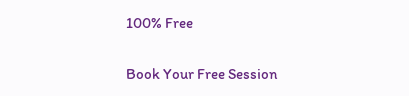100% Free

Book Your Free Session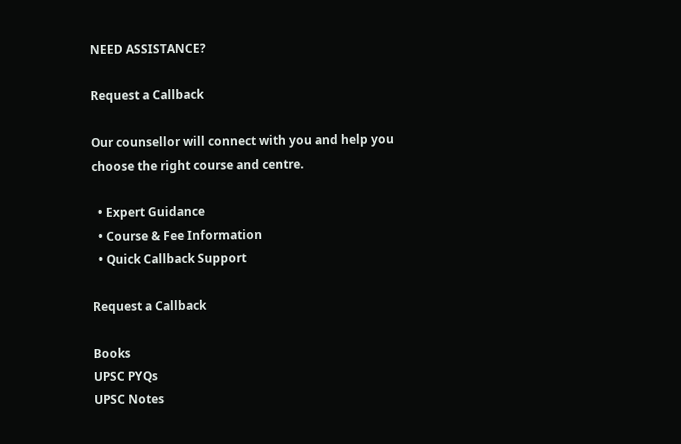NEED ASSISTANCE?

Request a Callback

Our counsellor will connect with you and help you choose the right course and centre.

  • Expert Guidance
  • Course & Fee Information
  • Quick Callback Support

Request a Callback

Books
UPSC PYQs
UPSC Notes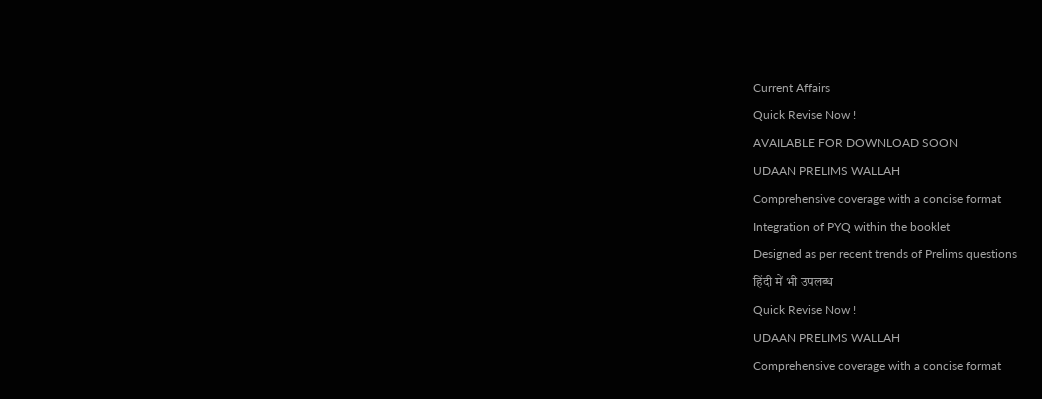Current Affairs
Quick Revise Now !
AVAILABLE FOR DOWNLOAD SOON
UDAAN PRELIMS WALLAH
Comprehensive coverage with a concise format
Integration of PYQ within the booklet
Designed as per recent trends of Prelims questions
हिंदी में भी उपलब्ध
Quick Revise Now !
UDAAN PRELIMS WALLAH
Comprehensive coverage with a concise format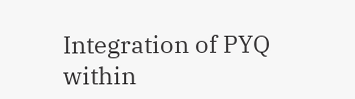Integration of PYQ within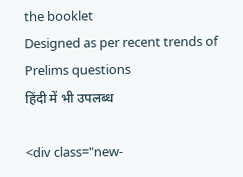the booklet
Designed as per recent trends of Prelims questions
हिंदी में भी उपलब्ध

<div class="new-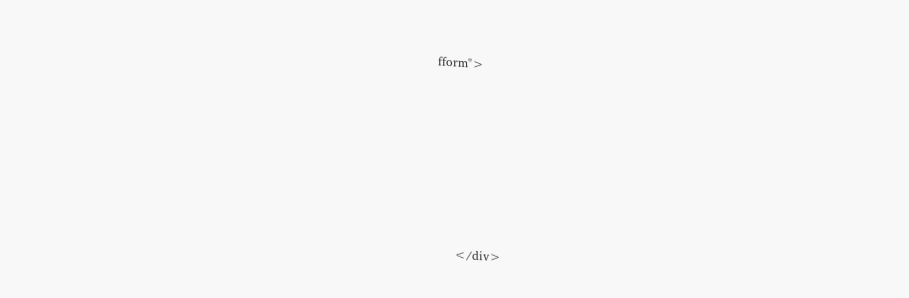fform">







    </div>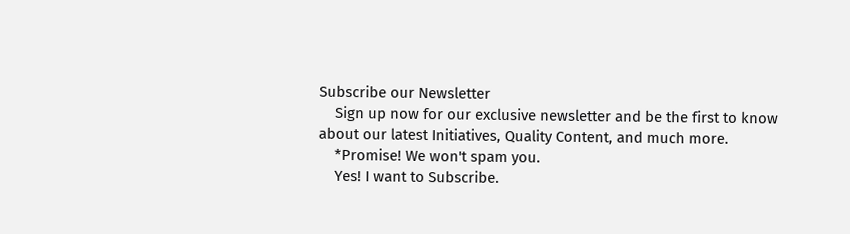Subscribe our Newsletter
    Sign up now for our exclusive newsletter and be the first to know about our latest Initiatives, Quality Content, and much more.
    *Promise! We won't spam you.
    Yes! I want to Subscribe.